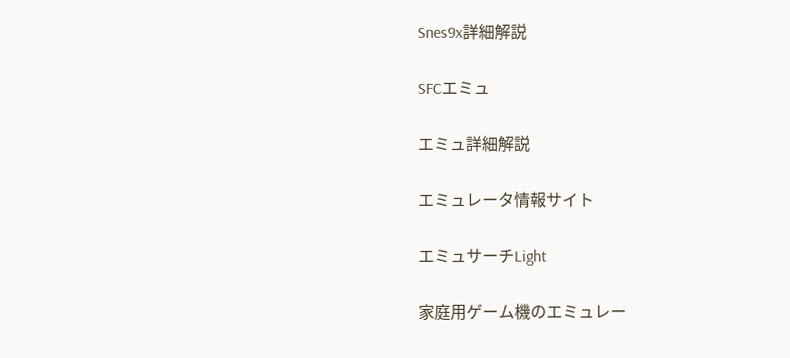Snes9x詳細解説

SFCエミュ

エミュ詳細解説

エミュレータ情報サイト

エミュサーチLight

家庭用ゲーム機のエミュレー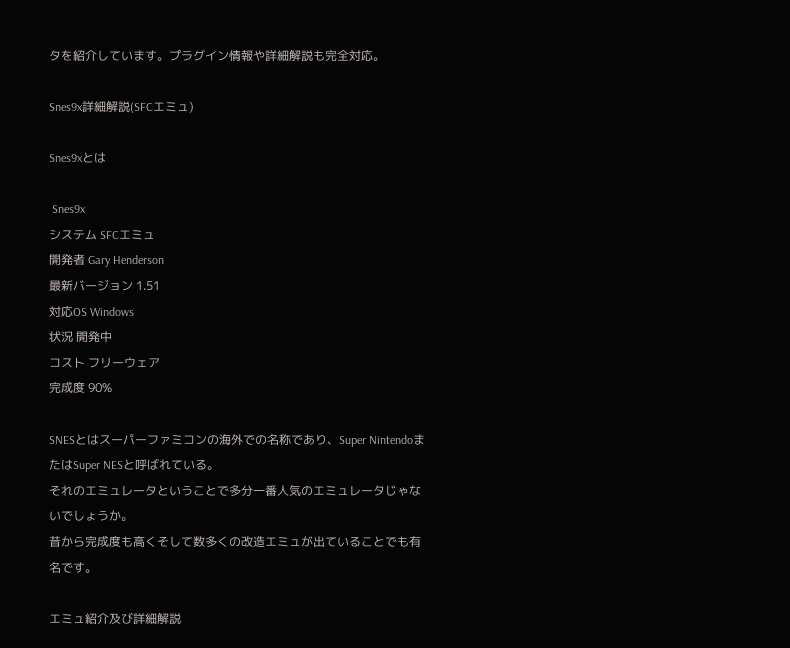タを紹介しています。プラグイン情報や詳細解説も完全対応。

Snes9x詳細解説(SFCエミュ)

Snes9xとは

 Snes9x
システム SFCエミュ
開発者 Gary Henderson
最新バージョン 1.51
対応OS Windows
状況 開発中
コスト フリーウェア
完成度 90%

SNESとはスーパーファミコンの海外での名称であり、Super NintendoまたはSuper NESと呼ばれている。
それのエミュレータということで多分一番人気のエミュレータじゃないでしょうか。
昔から完成度も高くそして数多くの改造エミュが出ていることでも有名です。

エミュ紹介及び詳細解説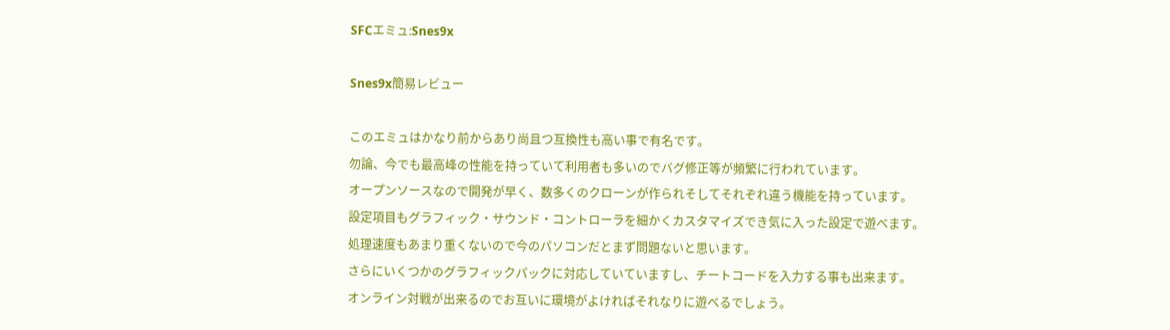SFCエミュ:Snes9x

Snes9x簡易レビュー

このエミュはかなり前からあり尚且つ互換性も高い事で有名です。
勿論、今でも最高峰の性能を持っていて利用者も多いのでバグ修正等が頻繁に行われています。
オープンソースなので開発が早く、数多くのクローンが作られそしてそれぞれ違う機能を持っています。
設定項目もグラフィック・サウンド・コントローラを細かくカスタマイズでき気に入った設定で遊べます。
処理速度もあまり重くないので今のパソコンだとまず問題ないと思います。
さらにいくつかのグラフィックパックに対応していていますし、チートコードを入力する事も出来ます。
オンライン対戦が出来るのでお互いに環境がよければそれなりに遊べるでしょう。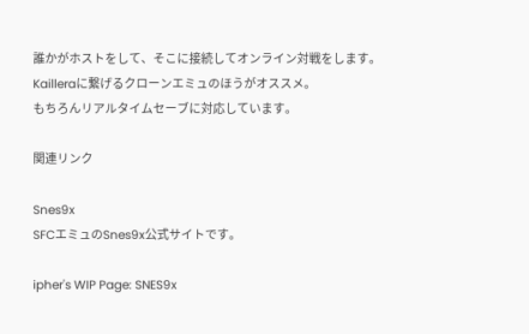誰かがホストをして、そこに接続してオンライン対戦をします。Kailleraに繋げるクローンエミュのほうがオススメ。
もちろんリアルタイムセーブに対応しています。

関連リンク

Snes9x
SFCエミュのSnes9x公式サイトです。

ipher's WIP Page: SNES9x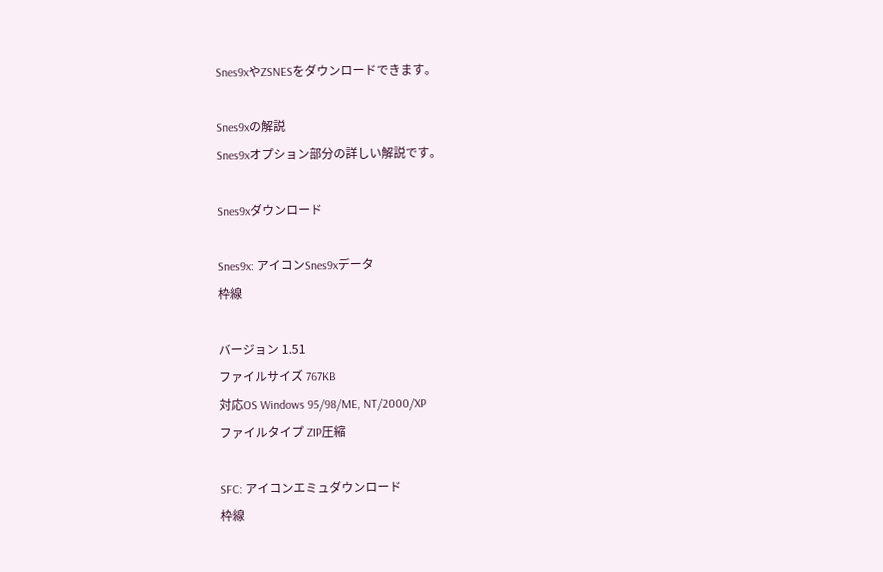Snes9xやZSNESをダウンロードできます。

Snes9xの解説
Snes9xオプション部分の詳しい解説です。

Snes9xダウンロード

Snes9x: アイコンSnes9xデータ
枠線

バージョン 1.51
ファイルサイズ 767KB
対応OS Windows 95/98/ME, NT/2000/XP
ファイルタイプ ZIP圧縮

SFC: アイコンエミュダウンロード
枠線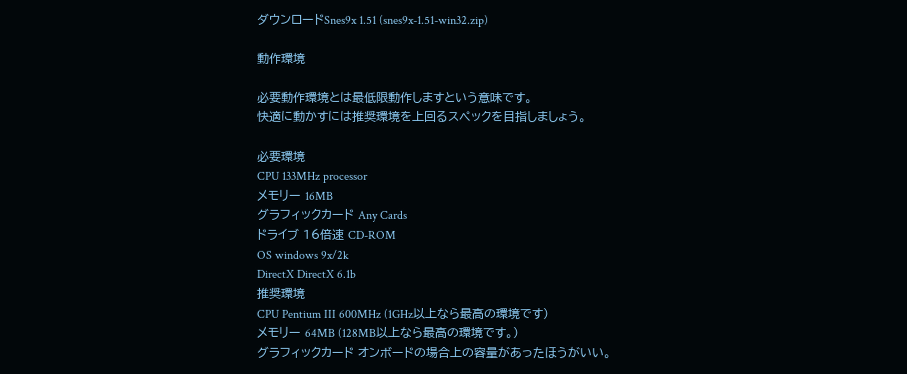ダウンロードSnes9x 1.51 (snes9x-1.51-win32.zip)

動作環境

必要動作環境とは最低限動作しますという意味です。
快適に動かすには推奨環境を上回るスペックを目指しましょう。

必要環境
CPU 133MHz processor
メモリー 16MB
グラフィックカード Any Cards
ドライブ 16倍速 CD-ROM
OS windows 9x/2k
DirectX DirectX 6.1b
推奨環境
CPU Pentium III 600MHz (1GHz以上なら最高の環境です)
メモリー 64MB (128MB以上なら最高の環境です。)
グラフィックカード オンボードの場合上の容量があったほうがいい。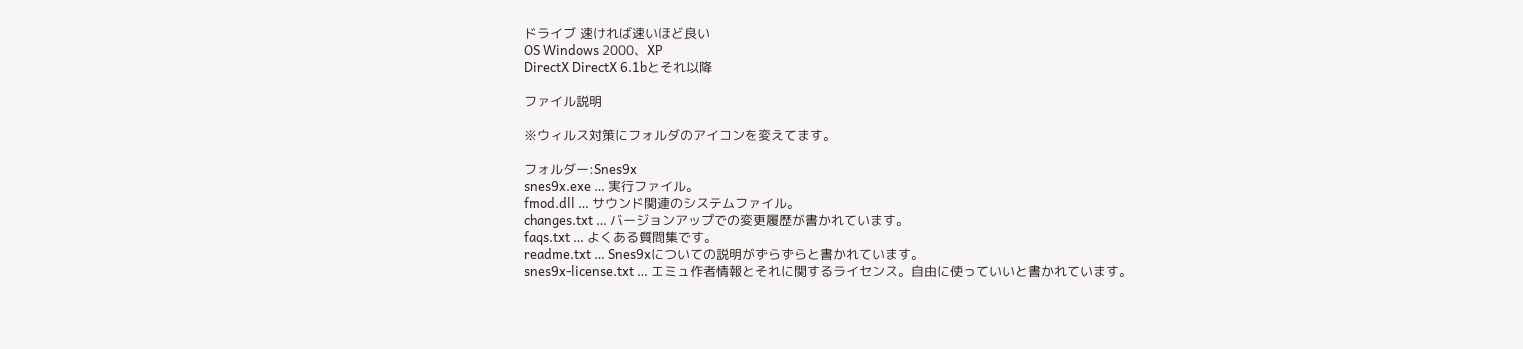ドライブ 速ければ速いほど良い
OS Windows 2000、XP
DirectX DirectX 6.1bとそれ以降

ファイル説明

※ウィルス対策にフォルダのアイコンを変えてます。

フォルダー:Snes9x
snes9x.exe … 実行ファイル。
fmod.dll … サウンド関連のシステムファイル。
changes.txt … バージョンアップでの変更履歴が書かれています。
faqs.txt … よくある質問集です。
readme.txt … Snes9xについての説明がずらずらと書かれています。
snes9x-license.txt … エミュ作者情報とそれに関するライセンス。自由に使っていいと書かれています。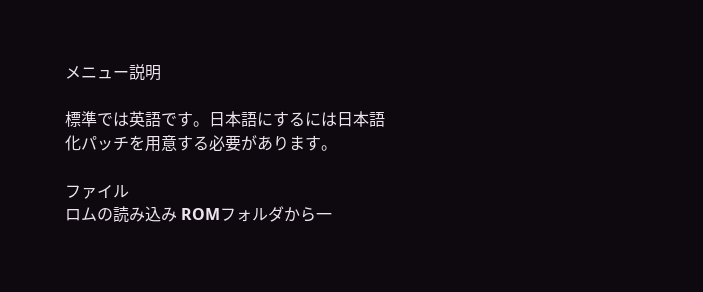メニュー説明

標準では英語です。日本語にするには日本語化パッチを用意する必要があります。

ファイル
ロムの読み込み ROMフォルダから一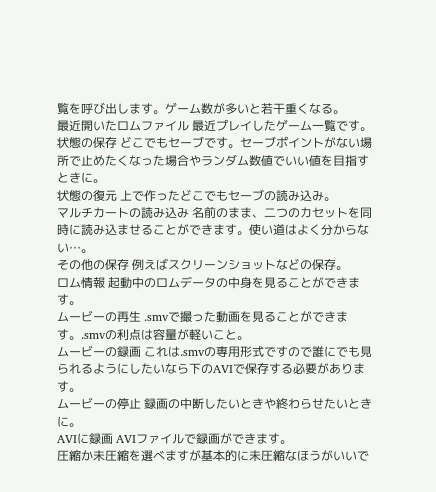覧を呼び出します。ゲーム数が多いと若干重くなる。
最近開いたロムファイル 最近プレイしたゲーム一覧です。
状態の保存 どこでもセーブです。セーブポイントがない場所で止めたくなった場合やランダム数値でいい値を目指すときに。
状態の復元 上で作ったどこでもセーブの読み込み。
マルチカートの読み込み 名前のまま、二つのカセットを同時に読み込ませることができます。使い道はよく分からない…。
その他の保存 例えばスクリーンショットなどの保存。
ロム情報 起動中のロムデータの中身を見ることができます。
ムービーの再生 .smvで撮った動画を見ることができます。.smvの利点は容量が軽いこと。
ムービーの録画 これは.smvの専用形式ですので誰にでも見られるようにしたいなら下のAVIで保存する必要があります。
ムービーの停止 録画の中断したいときや終わらせたいときに。
AVIに録画 AVIファイルで録画ができます。
圧縮か未圧縮を選べますが基本的に未圧縮なほうがいいで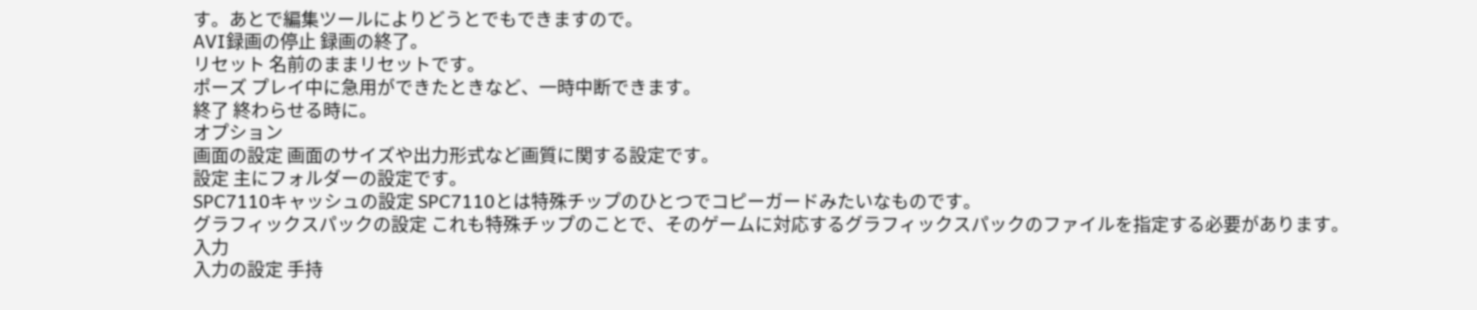す。あとで編集ツールによりどうとでもできますので。
AVI録画の停止 録画の終了。
リセット 名前のままリセットです。
ポーズ プレイ中に急用ができたときなど、一時中断できます。
終了 終わらせる時に。
オプション
画面の設定 画面のサイズや出力形式など画質に関する設定です。
設定 主にフォルダーの設定です。
SPC7110キャッシュの設定 SPC7110とは特殊チップのひとつでコピーガードみたいなものです。
グラフィックスパックの設定 これも特殊チップのことで、そのゲームに対応するグラフィックスパックのファイルを指定する必要があります。
入力
入力の設定 手持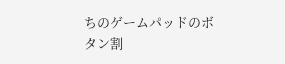ちのゲームパッドのボタン割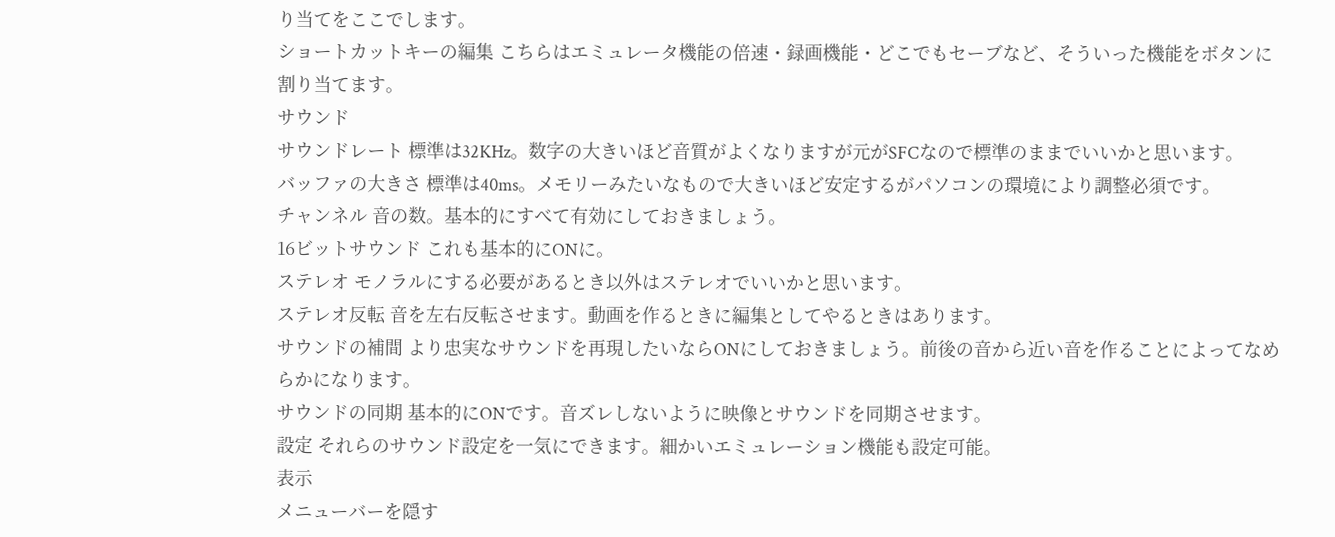り当てをここでします。
ショートカットキーの編集 こちらはエミュレータ機能の倍速・録画機能・どこでもセーブなど、そういった機能をボタンに割り当てます。
サウンド
サウンドレート 標準は32KHz。数字の大きいほど音質がよくなりますが元がSFCなので標準のままでいいかと思います。
バッファの大きさ 標準は40ms。メモリーみたいなもので大きいほど安定するがパソコンの環境により調整必須です。
チャンネル 音の数。基本的にすべて有効にしておきましょう。
16ビットサウンド これも基本的にONに。
ステレオ モノラルにする必要があるとき以外はステレオでいいかと思います。
ステレオ反転 音を左右反転させます。動画を作るときに編集としてやるときはあります。
サウンドの補間 より忠実なサウンドを再現したいならONにしておきましょう。前後の音から近い音を作ることによってなめらかになります。
サウンドの同期 基本的にONです。音ズレしないように映像とサウンドを同期させます。
設定 それらのサウンド設定を一気にできます。細かいエミュレーション機能も設定可能。
表示
メニューバーを隠す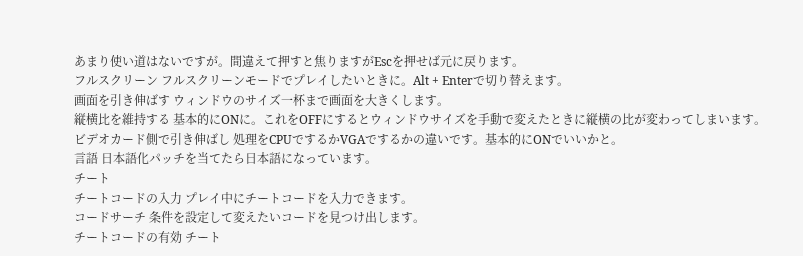あまり使い道はないですが。間違えて押すと焦りますがEscを押せば元に戻ります。
フルスクリーン フルスクリーンモードでプレイしたいときに。Alt + Enterで切り替えます。
画面を引き伸ばす ウィンドウのサイズ一杯まで画面を大きくします。
縦横比を維持する 基本的にONに。これをOFFにするとウィンドウサイズを手動で変えたときに縦横の比が変わってしまいます。
ビデオカード側で引き伸ばし 処理をCPUでするかVGAでするかの違いです。基本的にONでいいかと。
言語 日本語化パッチを当てたら日本語になっています。
チート
チートコードの入力 プレイ中にチートコードを入力できます。
コードサーチ 条件を設定して変えたいコードを見つけ出します。
チートコードの有効 チート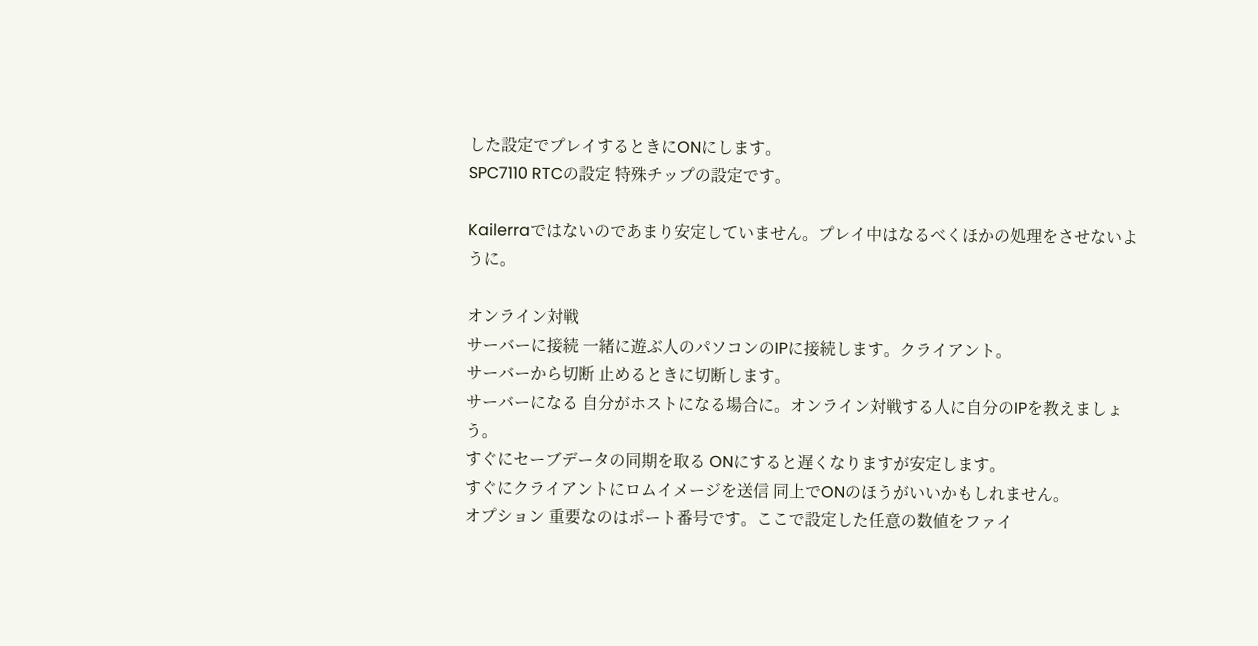した設定でプレイするときにONにします。
SPC7110 RTCの設定 特殊チップの設定です。

Kailerraではないのであまり安定していません。プレイ中はなるべくほかの処理をさせないように。

オンライン対戦
サーバーに接続 一緒に遊ぶ人のパソコンのIPに接続します。クライアント。
サーバーから切断 止めるときに切断します。
サーバーになる 自分がホストになる場合に。オンライン対戦する人に自分のIPを教えましょう。
すぐにセーブデータの同期を取る ONにすると遅くなりますが安定します。
すぐにクライアントにロムイメージを送信 同上でONのほうがいいかもしれません。
オプション 重要なのはポート番号です。ここで設定した任意の数値をファイ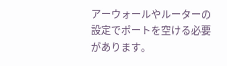アーウォールやルーターの設定でポートを空ける必要があります。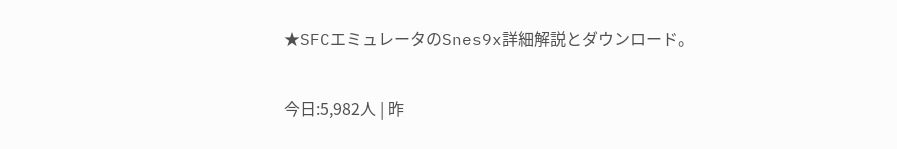★SFCエミュレータのSnes9x詳細解説とダウンロード。

今日:5,982人 | 昨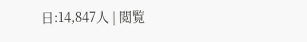日:14,847人 | 閲覧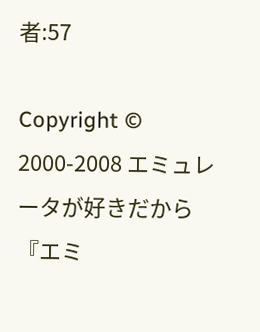者:57

Copyright © 2000-2008 エミュレータが好きだから『エミ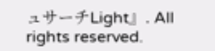ュサーチLight』. All rights reserved.